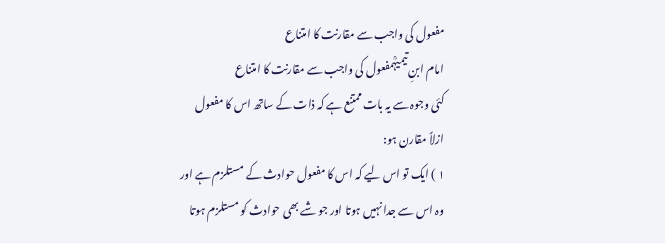مفعول کی واجب سے مقارنت کا امتناع
امام ابنِ تیمیہؒمفعول کی واجب سے مقارنت کا امتناع
کئی وجوہ سے یہ بات ممتنع ہے کہ ذات کے ساتھ اس کا مفعول ازلاً مقارن ہو:
۱ ) ایک تو اس لیے کہ اس کا مفعول حوادث کے مستلزم ہے اور وہ اس سے جدا نہیں ہوتا اور جو شے بھی حوادث کو مستلزم ہوتا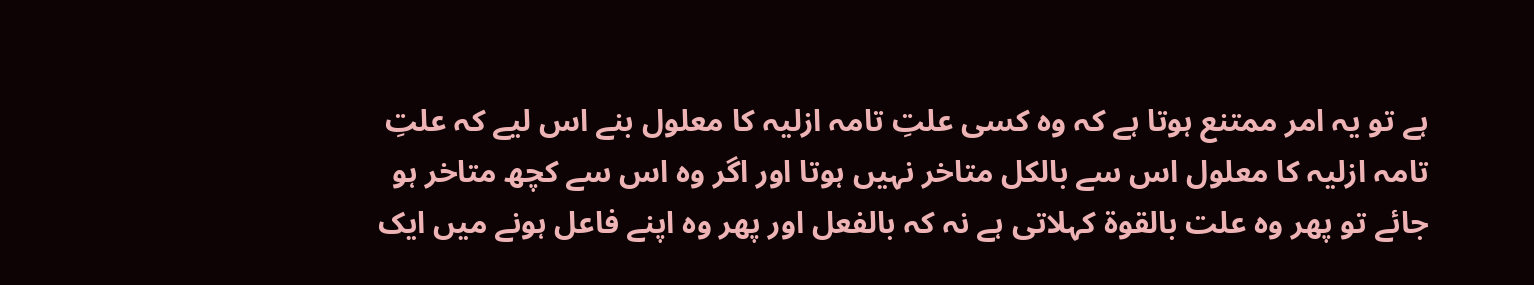ہے تو یہ امر ممتنع ہوتا ہے کہ وہ کسی علتِ تامہ ازلیہ کا معلول بنے اس لیے کہ علتِ تامہ ازلیہ کا معلول اس سے بالکل متاخر نہیں ہوتا اور اگر وہ اس سے کچھ متاخر ہو جائے تو پھر وہ علت بالقوۃ کہلاتی ہے نہ کہ بالفعل اور پھر وہ اپنے فاعل ہونے میں ایک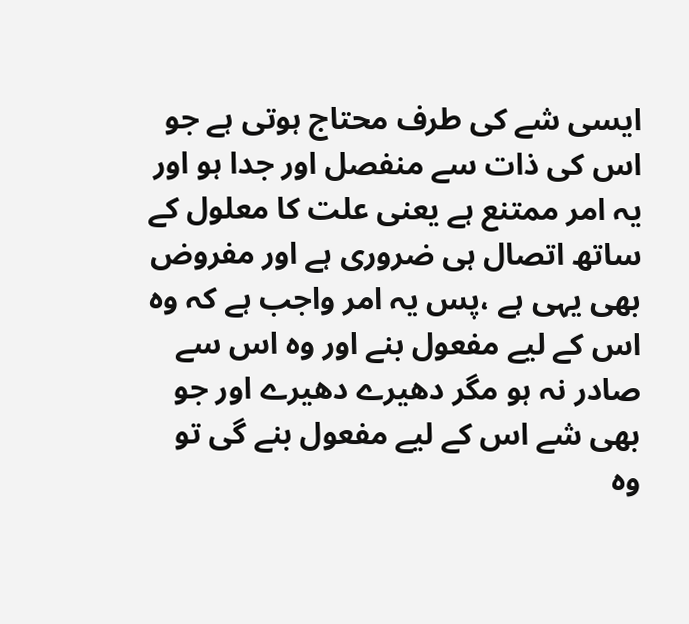ایسی شے کی طرف محتاج ہوتی ہے جو اس کی ذات سے منفصل اور جدا ہو اور یہ امر ممتنع ہے یعنی علت کا معلول کے ساتھ اتصال ہی ضروری ہے اور مفروض بھی یہی ہے ،پس یہ امر واجب ہے کہ وہ اس کے لیے مفعول بنے اور وہ اس سے صادر نہ ہو مگر دھیرے دھیرے اور جو بھی شے اس کے لیے مفعول بنے گی تو وہ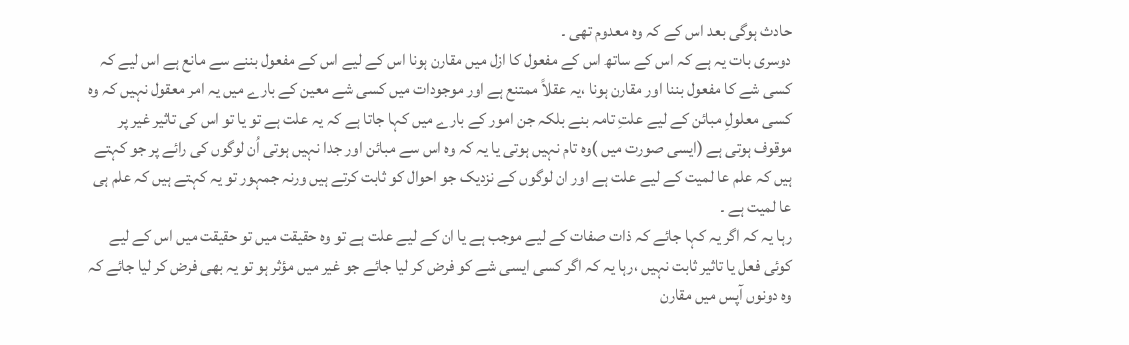حادث ہوگی بعد اس کے کہ وہ معدوم تھی ۔
دوسری بات یہ ہے کہ اس کے ساتھ اس کے مفعول کا ازل میں مقارن ہونا اس کے لیے اس کے مفعول بننے سے مانع ہے اس لیے کہ کسی شے کا مفعول بننا اور مقارن ہونا ،یہ عقلاً ممتنع ہے اور موجودات میں کسی شے معین کے بارے میں یہ امر معقول نہیں کہ وہ کسی معلولِ مبائن کے لیے علتِ تامہ بنے بلکہ جن امور کے بارے میں کہا جاتا ہے کہ یہ علت ہے تو یا تو اس کی تاثیر غیر پر موقوف ہوتی ہے (ایسی صورت میں )وہ تام نہیں ہوتی یا یہ کہ وہ اس سے مبائن اور جدا نہیں ہوتی اُن لوگوں کی رائے پر جو کہتے ہیں کہ علم عا لمیت کے لیے علت ہے اور ان لوگوں کے نزدیک جو احوال کو ثابت کرتے ہیں ورنہ جمہور تو یہ کہتے ہیں کہ علم ہی عا لمیت ہے ۔
رہا یہ کہ اگر یہ کہا جائے کہ ذات صفات کے لیے موجب ہے یا ان کے لیے علت ہے تو وہ حقیقت میں تو حقیقت میں اس کے لیے کوئی فعل یا تاثیر ثابت نہیں ،رہا یہ کہ اگر کسی ایسی شے کو فرض کر لیا جائے جو غیر میں مؤثر ہو تو یہ بھی فرض کر لیا جائے کہ وہ دونوں آپس میں مقارن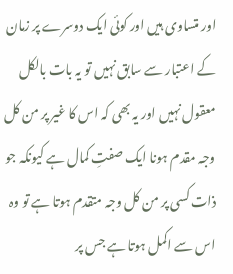اور متساوی ہیں اور کوئی ایک دوسرے پر زمان کے اعتبار سے سابق نہیں تو یہ بات بالکل معقول نہیں اور یہ بھی کہ اس کا غیر پر من کل وجہ مقدم ہونا ایک صفتِ کمال ہے کیونکہ جو ذات کسی پر من کل وجہ متقدم ہوتا ہے تو وہ اس سے اکمل ہوتا ہے جس پر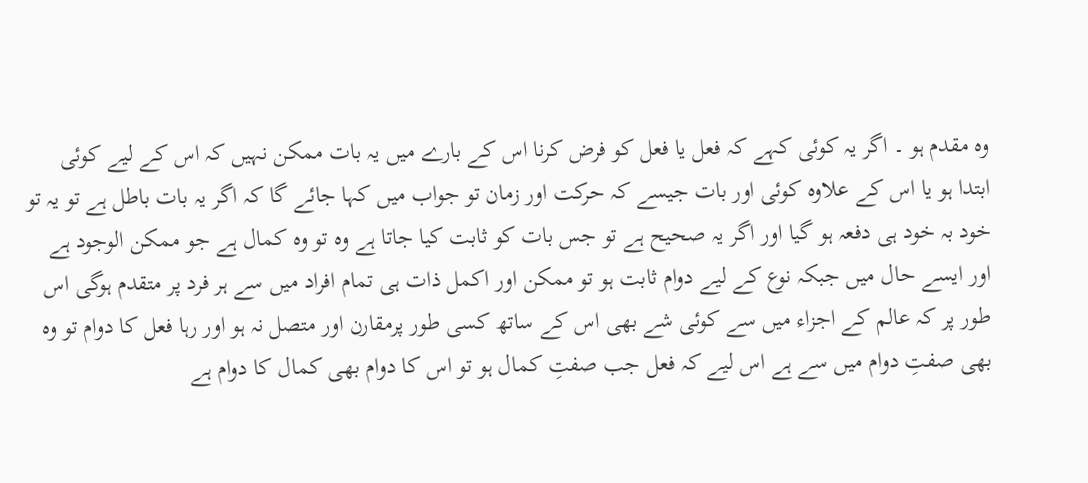وہ مقدم ہو ۔ اگر یہ کوئی کہے کہ فعل یا فعل کو فرض کرنا اس کے بارے میں یہ بات ممکن نہیں کہ اس کے لیے کوئی ابتدا ہو یا اس کے علاوہ کوئی اور بات جیسے کہ حرکت اور زمان تو جواب میں کہا جائے گا کہ اگر یہ بات باطل ہے تو یہ تو خود بہ خود ہی دفعہ ہو گیا اور اگر یہ صحیح ہے تو جس بات کو ثابت کیا جاتا ہے وہ تو وہ کمال ہے جو ممکن الوجود ہے اور ایسے حال میں جبکہ نوع کے لیے دوام ثابت ہو تو ممکن اور اکمل ذات ہی تمام افراد میں سے ہر فرد پر متقدم ہوگی اس طور پر کہ عالم کے اجزاء میں سے کوئی شے بھی اس کے ساتھ کسی طور پرمقارن اور متصل نہ ہو اور رہا فعل کا دوام تو وہ بھی صفتِ دوام میں سے ہے اس لیے کہ فعل جب صفتِ کمال ہو تو اس کا دوام بھی کمال کا دوام ہے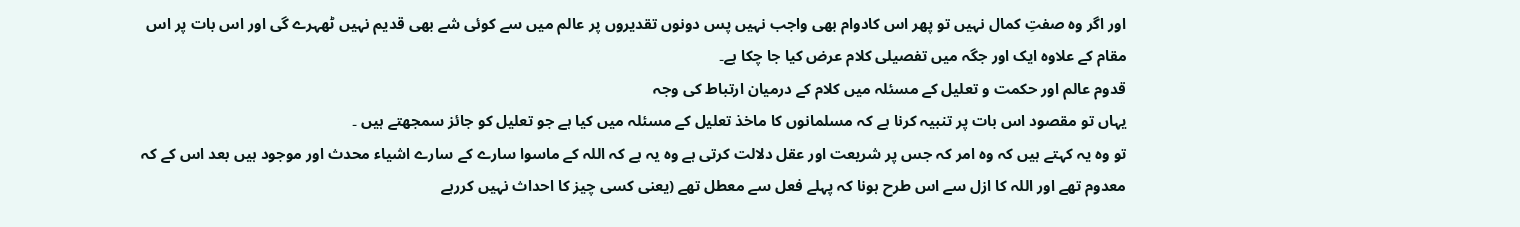اور اگر وہ صفتِ کمال نہیں تو پھر اس کادوام بھی واجب نہیں پس دونوں تقدیروں پر عالم میں سے کوئی شے بھی قدیم نہیں ٹھہرے گی اور اس بات پر اس مقام کے علاوہ ایک اور جگہ میں تفصیلی کلام عرض کیا جا چکا ہے۔
قدوم عالم اور حکمت و تعلیل کے مسئلہ میں کلام کے درمیان ارتباط کی وجہ
یہاں تو مقصود اس بات پر تنبیہ کرنا ہے کہ مسلمانوں کا ماخذ تعلیل کے مسئلہ میں کیا ہے جو تعلیل کو جائز سمجھتے ہیں ۔
تو وہ یہ کہتے ہیں کہ وہ امر کہ جس پر شریعت اور عقل دلالت کرتی ہے وہ یہ ہے کہ اللہ کے ماسوا سارے کے سارے اشیاء محدث اور موجود ہیں بعد اس کے کہ معدوم تھے اور اللہ کا ازل سے اس طرح ہونا کہ پہلے فعل سے معطل تھے (یعنی کسی چیز کا احداث نہیں کررہے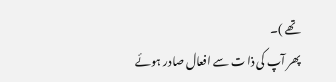تھے )۔
پھر آپ کی ذا ت سے افعال صادر ہوئے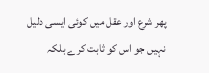پھر شرع اور عقل میں کوئی ایسی دلیل نہیں جو اس کو ثابت کرے بلکہ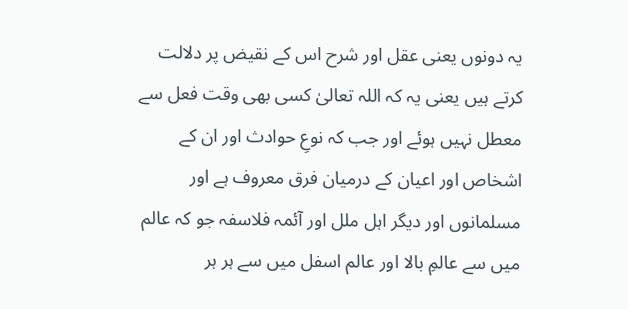یہ دونوں یعنی عقل اور شرح اس کے نقیض پر دلالت کرتے ہیں یعنی یہ کہ اللہ تعالیٰ کسی بھی وقت فعل سے معطل نہیں ہوئے اور جب کہ نوعِ حوادث اور ان کے اشخاص اور اعیان کے درمیان فرق معروف ہے اور مسلمانوں اور دیگر اہل ملل اور آئمہ فلاسفہ جو کہ عالم میں سے عالمِ بالا اور عالم اسفل میں سے ہر ہر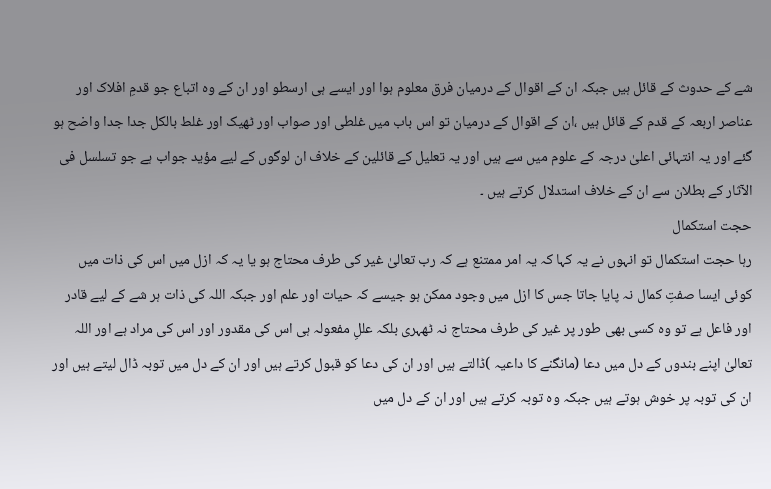شے کے حدوث کے قائل ہیں جبکہ ان کے اقوال کے درمیان فرق معلوم ہوا اور ایسے ہی ارسطو اور ان کے وہ اتباع جو قدمِ افلاک اور عناصر اربعہ کے قدم کے قائل ہیں ،ان کے اقوال کے درمیان تو اس باب میں غلطی اور صواب اور ٹھیک اور غلط بالکل جدا جدا واضح ہو گئے اور یہ انتہائی اعلیٰ درجہ کے علوم میں سے ہیں اور یہ تعلیل کے قائلین کے خلاف ان لوگوں کے لیے مؤید جواب ہے جو تسلسل فی الآثار کے بطلان سے ان کے خلاف استدلال کرتے ہیں ۔
حجت استکمال
رہا حجت استکمال تو انہوں نے یہ کہا کہ یہ امر ممتنع ہے کہ رب تعالیٰ غیر کی طرف محتاج ہو یا یہ کہ ازل میں اس کی ذات میں کوئی ایسا صفتِ کمال نہ پایا جاتا جس کا ازل میں وجود ممکن ہو جیسے کہ حیات اور علم اور جبکہ اللہ کی ذات ہر شے کے لیے قادر اور فاعل ہے تو وہ کسی بھی طور پر غیر کی طرف محتاج نہ ٹھہری بلکہ عللِ مفعولہ ہی اس کی مقدور اور اس کی مراد ہے اور اللہ تعالیٰ اپنے بندوں کے دل میں دعا (مانگنے کا داعیہ )ڈالتے ہیں اور ان کی دعا کو قبول کرتے ہیں اور ان کے دل میں توبہ ڈال لیتے ہیں اور ان کی توبہ پر خوش ہوتے ہیں جبکہ وہ توبہ کرتے ہیں اور ان کے دل میں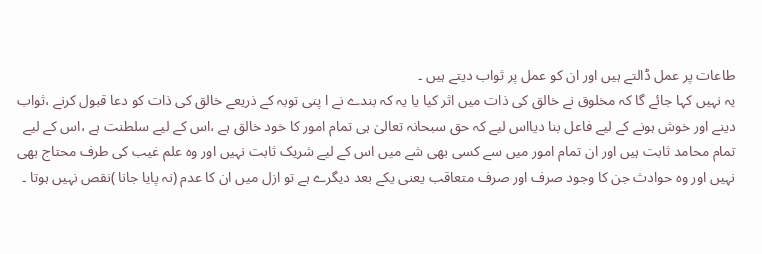طاعات پر عمل ڈالتے ہیں اور ان کو عمل پر ثواب دیتے ہیں ۔
یہ نہیں کہا جائے گا کہ مخلوق نے خالق کی ذات میں اثر کیا یا یہ کہ بندے نے ا پنی توبہ کے ذریعے خالق کی ذات کو دعا قبول کرنے ،ثواب دینے اور خوش ہونے کے لیے فاعل بنا دیااس لیے کہ حق سبحانہ تعالیٰ ہی تمام امور کا خود خالق ہے ،اس کے لیے سلطنت ہے ،اس کے لیے تمام محامد ثابت ہیں اور ان تمام امور میں سے کسی بھی شے میں اس کے لیے شریک ثابت نہیں اور وہ علم غیب کی طرف محتاج بھی نہیں اور وہ حوادث جن کا وجود صرف اور صرف متعاقب یعنی یکے بعد دیگرے ہے تو ازل میں ان کا عدم (نہ پایا جانا )نقص نہیں ہوتا ۔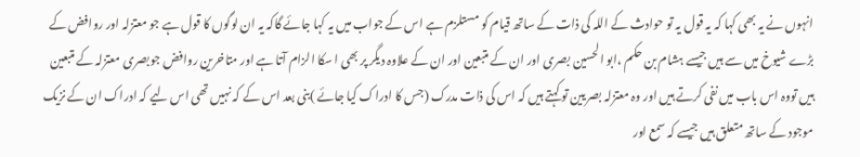انہوں نے یہ بھی کہا کہ یہ قول یہ تو حوادث کے اللہ کی ذات کے ساتھ قیام کو مستلزم ہے اس کے جواب میں یہ کہا جائے گاکہ یہ ان لوگوں کا قول ہے جو معتزلہ اور روافض کے بڑے شیوخ میں سے ہیں جیسے ہشام بن حکم ،ابو الحسین بصری اور ان کے متبعین اور ان کے علاوہ دیگر پر بھی ا سکا الزام آتا ہے اور متاخرین روافض جوبصری معتزلہ کے متبعین ہیں تووہ اس باب میں نفی کرتے ہیں اور وہ معتزلہ بصریین تو کہتے ہیں کہ اس کی ذات مدرک (جس کا ادراک کیا جائے )بنی بعد اس کے کہ نہیں تھی اس لیے کہ ادراک ان کے نزیک موجود کے ساتھ متعلق ہیں جیسے کہ سمع اور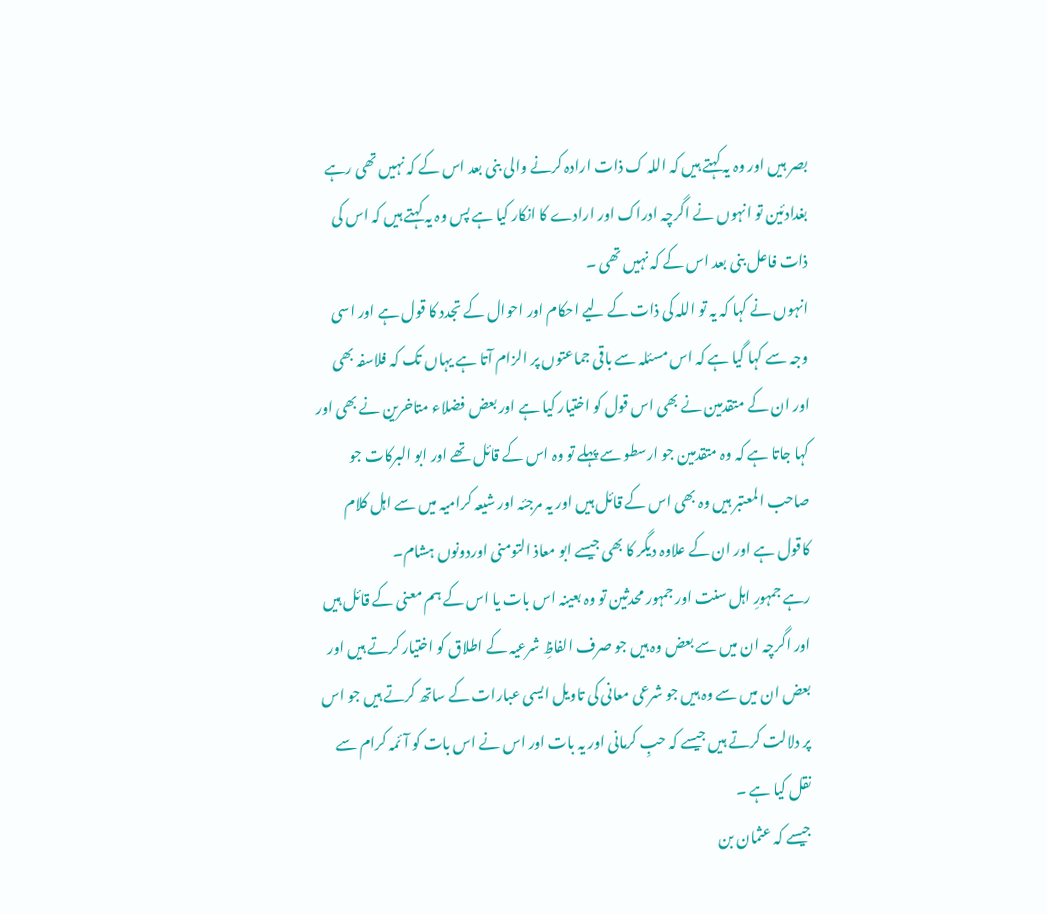بصر ہیں اور وہ یہ کہتے ہیں کہ اللہ ک ذات ارادہ کرنے والی بنی بعد اس کے کہ نہیں تھی رہے بغدادئین تو انہوں نے اگرچہ ادراک اور ارادے کا انکار کیا ہے پس وہ یہ کہتے ہیں کہ اس کی ذات فاعل بنی بعد اس کے کہ نہیں تھی ۔
انہوں نے کہا کہ یہ تو اللہ کی ذات کے لیے احکام اور احوال کے تجدد کا قول ہے اور اسی وجہ سے کہا گیا ہے کہ اس مسئلہ سے باقی جماعتوں پر الزام آتا ہے یہاں تک کہ فلاسفہ بھی اور ان کے متقدمین نے بھی اس قول کو اختیار کیا ہے اور بعض فضلاء متاخرین نے بھی اور کہا جاتا ہے کہ وہ متقدمین جو ارسطو سے پہلے تو وہ اس کے قائل تھے اور ابو البرکات جو صاحب المعتبر ہیں وہ بھی اس کے قائل ہیں اور یہ مرجئہ اور شیعہ کرامیہ میں سے اہل کلام کاقول ہے اور ان کے علاوہ دیگر کا بھی جیسے ابو معاذ التومنی اوردونوں ہشام۔
رہے جمہورِ اہل سنت اور جمہور محدثین تو وہ بعینہ اس بات یا اس کے ہم معنی کے قائل ہیں اور اگرچہ ان میں سے بعض وہ ہیں جو صرف الفاظِ شرعیہ کے اطلاق کو اختیار کرتے ہیں اور بعض ان میں سے وہ ہیں جو شرعی معانی کی تاویل ایسی عبارات کے ساتھ کرتے ہیں جو اس پر دلالت کرتے ہیں جیسے کہ حبِ کرمانی اور یہ بات اور اس نے اس بات کو آئمہ کرام سے نقل کیا ہے ۔
جیسے کہ عثمان بن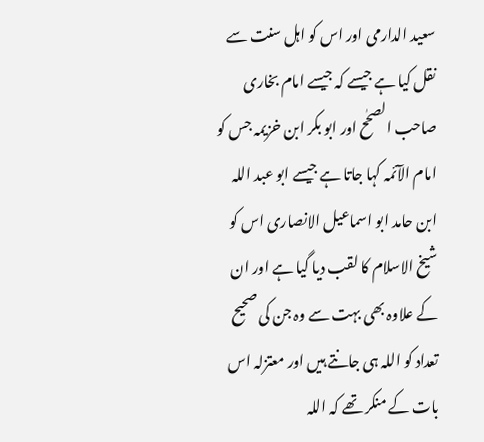سعید الدارمی اور اس کو اہل سنت سے نقل کیا ہے جیسے کہ جیسے امام بخاری صاحب الصحٰح اور ابو بکر ابن خزیمہ جس کو امام الآئمہ کہا جاتا ہے جیسے ابو عبد اللہ ابن حامد ابو اسماعیل الانصاری اس کو شیخ الاسلام کا لقب دیا گیا ہے اور ان کے علاوہ بھی بہت سے وہ جن کی صحیح تعداد کو اللہ ہی جانتے ہیں اور معتزلہ اس بات کے منکر تھے کہ اللہ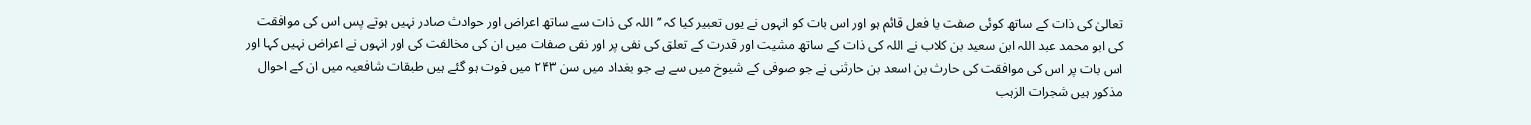تعالیٰ کی ذات کے ساتھ کوئی صفت یا فعل قائم ہو اور اس بات کو انہوں نے یوں تعبیر کیا کہ ’’اللہ کی ذات سے ساتھ اعراض اور حوادث صادر نہیں ہوتے پس اس کی موافقت کی ابو محمد عبد اللہ ابن سعید بن کلاب نے اللہ کی ذات کے ساتھ مشیت اور قدرت کے تعلق کی نفی پر اور نفی صفات میں ان کی مخالفت کی اور انہوں نے اعراض نہیں کہا اور اس بات پر اس کی موافقت کی حارث بن اسعد بن حارثنی نے جو صوفی کے شیوخ میں سے ہے جو بغداد میں سن ۲۴۳ میں فوت ہو گئے ہیں طبقات شافعیہ میں ان کے احوال مذکور ہیں شجرات الزہب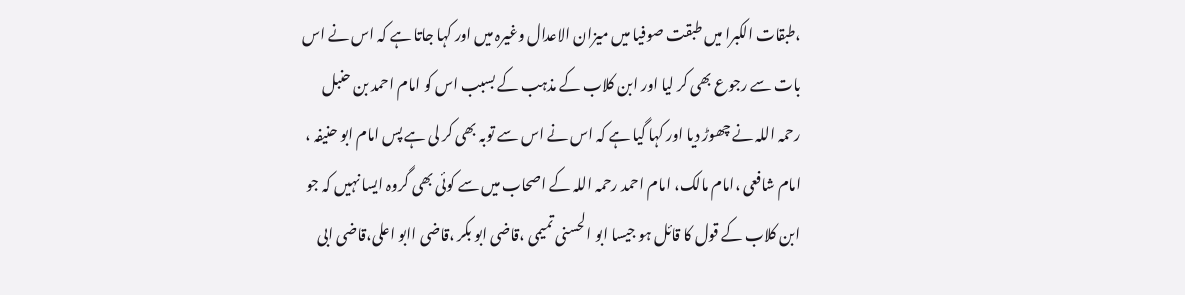،طبقات الکبرا میں طبقت صوفیا میں میزان الاعدال وغیرہ میں اور کہا جاتا ہے کہ اس نے اس بات سے رجوع بھی کر لیا اور ابن کلاب کے مذہب کے بسبب اس کو امام احمد بن حنبل رحمہ اللہ نے چھوڑ دیا اور کہا گیا ہے کہ اس نے اس سے توبہ بھی کر لی ہے پس امام ابو حنیفہ ، امام شافعی ،امام مالک، امام احمد رحمہ اللہ کے اصحاب میں سے کوئی بھی گروہ ایسا نہیں کہ جو ابن کلاب کے قول کا قائل ہو جیسا ابو الحسنی تمیمی ،قاضی ابو بکر ،قاضی اابو اعلی،قاضی ابی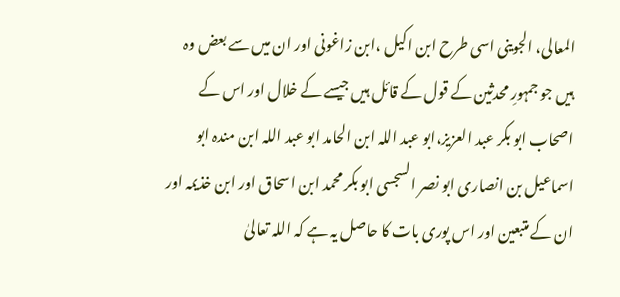المعالی، الجوینی اسی طرح ابن اکیل ،ابن زاغونی اور ان میں سے بعض وہ ہیں جو جمہورِ محدثین کے قول کے قائل ہیں جیسے کے خلال اور اس کے اصحاب ابو بکر عبد العزیز،ابو عبد اللہ ابن الحامد ابو عبد اللہ ابن مندہ ابو اسماعیل بن انصاری ابو نصر السجسی ابو بکر محمد ابن اسحاق اور ابن خذیمہ اور ان کے متبعین اور اس پوری بات کا حاصل یہ ہے کہ اللہ تعالیٰ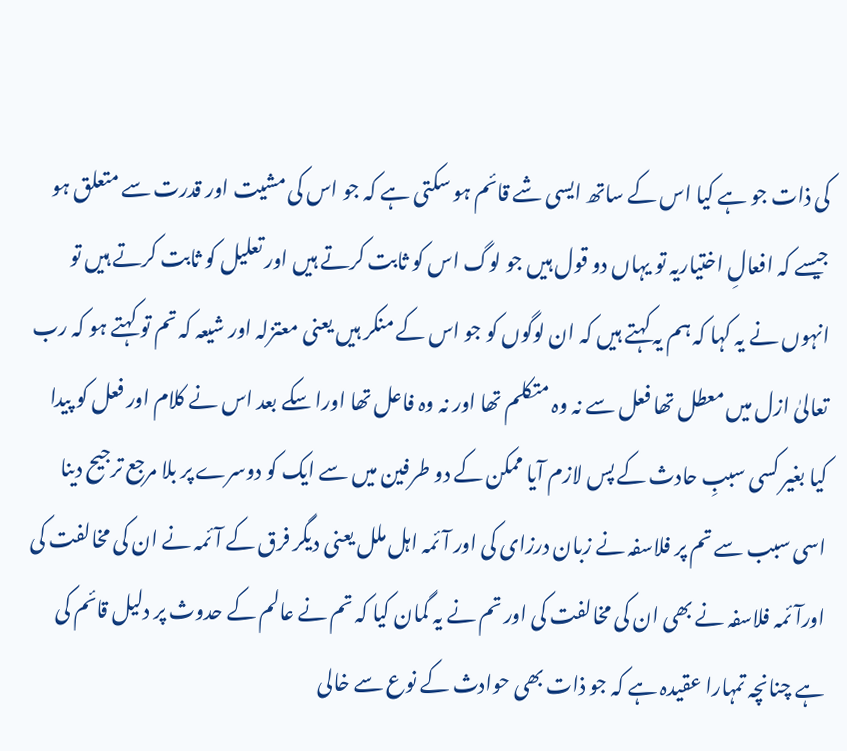کی ذات جو ہے کیا اس کے ساتھ ایسی شے قائم ہو سکتی ہے کہ جو اس کی مشیت اور قدرت سے متعلق ہو جیسے کہ افعالِ اختیاریہ تو یہاں دو قول ہیں جو لوگ اس کو ثابت کرتے ہیں اور تعلیل کو ثابت کرتے ہیں تو انہوں نے یہ کہا کہ ہم یہ کہتے ہیں کہ ان لوگوں کو جو اس کے منکر ہیں یعنی معتزلہ اور شیعہ کہ تم تو کہتے ہو کہ رب تعالیٰ ازل میں معطل تھا فعل سے نہ وہ متکلم تھا اور نہ وہ فاعل تھا اورا سکے بعد اس نے کلام اور فعل کو پیدا کیا بغیر کسی سببِ حادث کے پس لازم آیا ممکن کے دو طرفین میں سے ایک کو دوسرے پر بلا مرجع ترجیح دینا اسی سبب سے تم پر فلاسفہ نے زبان درزای کی اور آئمہ اہل ملل یعنی دیگر فرق کے آئمہ نے ان کی مخالفت کی اورآئمہ فلاسفہ نے بھی ان کی مخالفت کی اور تم نے یہ گمان کیا کہ تم نے عالم کے حدوث پر دلیل قائم کی ہے چنانچہ تمہارا عقیدہ ہے کہ جو ذات بھی حوادث کے نوع سے خالی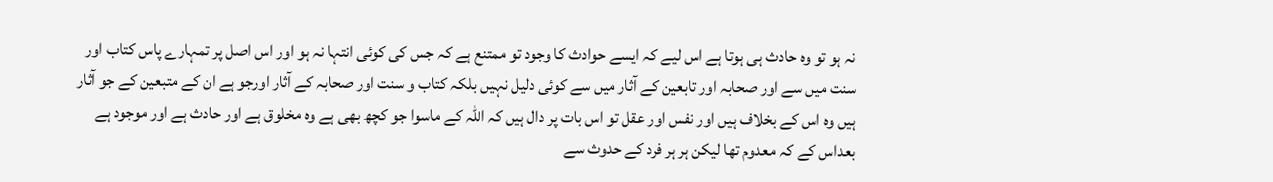نہ ہو تو وہ حادث ہی ہوتا ہے اس لیے کہ ایسے حوادث کا وجود تو ممتنع ہے کہ جس کی کوئی انتہا نہ ہو اور اس اصل پر تمہارے پاس کتاب اور سنت میں سے اور صحابہ اور تابعین کے آثار میں سے کوئی دلیل نہیں بلکہ کتاب و سنت اور صحابہ کے آثار اورجو ہے ان کے متبعین کے جو آثار ہیں وہ اس کے بخلاف ہیں اور نفس اور عقل تو اس بات پر دال ہیں کہ اللہ کے ماسوا جو کچھ بھی ہے وہ مخلوق ہے اور حادث ہے اور موجود ہے بعداس کے کہ معدوم تھا لیکن ہر ہر فرد کے حدوث سے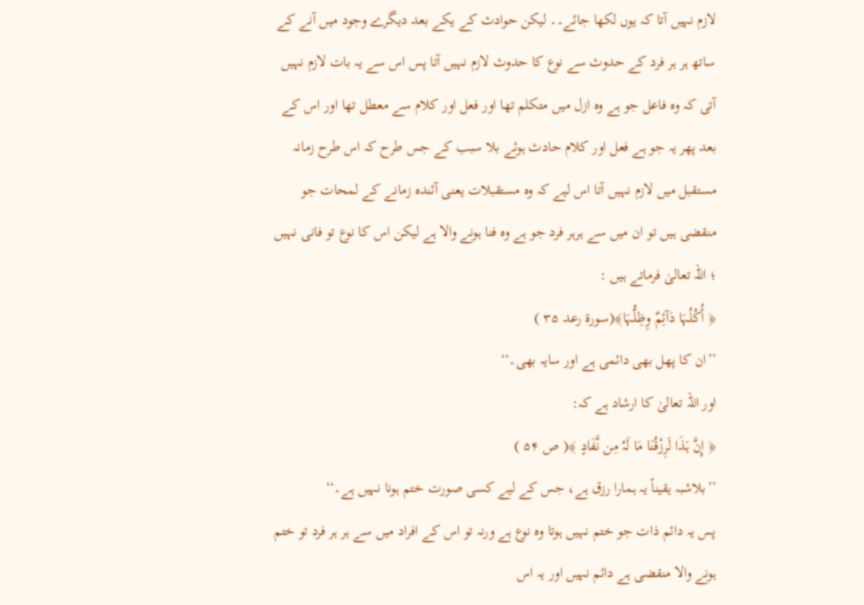لازم نہیں آتا کہ یوں لکھا جائے۔۔ لیکن حوادث کے یکے بعد دیگرے وجود میں آنے کے ساتھ ہر ہر فرد کے حدوث سے نوع کا حدوث لازم نہیں آتا پس اس سے یہ بات لازم نہیں آتی کہ وہ فاعل جو ہے وہ ازل میں متکلم تھا اور فعل اور کلام سے معطل تھا اور اس کے بعد پھر یہ جو ہے فعل اور کلام حادث ہوئے بلا سبب کے جس طرح کہ اس طرح زمانہ مستقبل میں لازم نہیں آتا اس لیے کہ وہ مستقبلات یعنی آئندہ زمانے کے لمحات جو منقضی ہیں تو ان میں سے ہرہر فرد جو ہے وہ فنا ہونے والا ہے لیکن اس کا نوع تو فانی نہیں ؛ اللہ تعالیٰ فرماتے ہیں :
﴿ أُکُلُہَا دَآئِمٌ وِظِلُّہَا﴾(سورۃ رعد ۳۵ )
’’ان کا پھل بھی دائمی ہے اور سایہ بھی۔‘‘
اور اللہ تعالیٰ کا ارشاد ہے کہ:
﴿ إِنَّ ہَذَا لَرِزْقُنَا مَا لَہُ مِن نَّفَادٍ ﴾( ص ۵۴ )
’’بلاشبہ یقیناً یہ ہمارا رزق ہے، جس کے لیے کسی صورت ختم ہونا نہیں ہے۔‘‘
پس یہ دائم ذات جو ختم نہیں ہوتا وہ نوع ہے ورنہ تو اس کے افراد میں سے ہر ہر فرد تو ختم ہونے والا منقضی ہے دائم نہیں اور یہ اس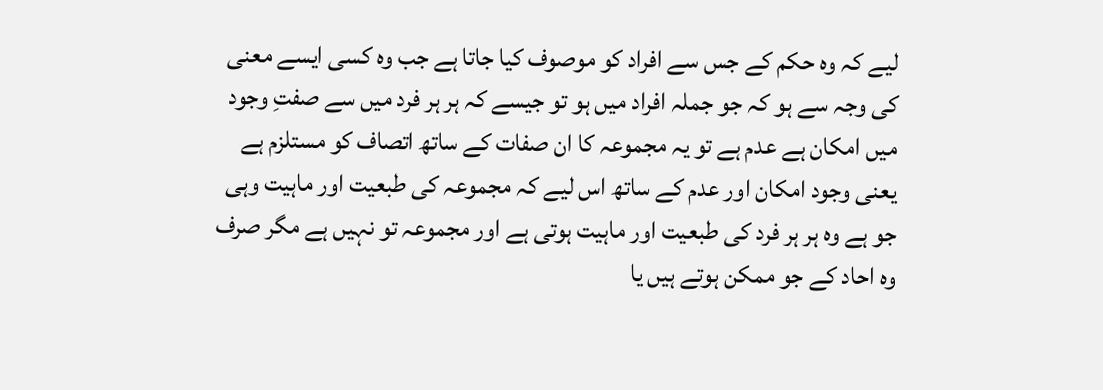لیے کہ وہ حکم کے جس سے افراد کو موصوف کیا جاتا ہے جب وہ کسی ایسے معنی کی وجہ سے ہو کہ جو جملہ افراد میں ہو تو جیسے کہ ہر ہر فرد میں سے صفتِ وجود میں امکان ہے عدم ہے تو یہ مجموعہ کا ان صفات کے ساتھ اتصاف کو مستلزم ہے یعنی وجود امکان اور عدم کے ساتھ اس لیے کہ مجموعہ کی طبعیت اور ماہیت وہی جو ہے وہ ہر ہر فرد کی طبعیت اور ماہیت ہوتی ہے اور مجموعہ تو نہیں ہے مگر صرف وہ احاد کے جو ممکن ہوتے ہیں یا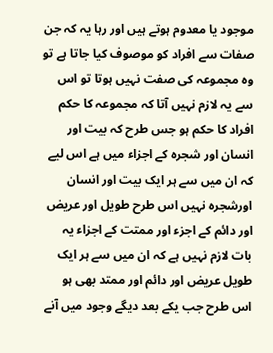موجود یا معدوم ہوتے ہیں اور رہا یہ کہ جن صفات سے افراد کو موصوف کیا جاتا ہے تو وہ مجموعہ کی صفت نہیں ہوتا تو اس سے یہ لازم نہیں آتا کہ مجموعہ کا حکم افراد کا حکم ہو جس طرح کہ بیت اور انسان اور شجرہ کے اجزاء میں ہے اس لیے کہ ان میں سے ہر ایک بیت اور انسان اورشجرہ نہیں اس طرح طویل اور عریض اور دائم کے اجزء اور ممتت کے اجزاء یہ بات لازم نہیں ہے کہ ان میں سے ہر ایک طویل عریض اور دائم اور ممتد بھی ہو اس طرح جب یکے بعد دیگے وجود میں آنے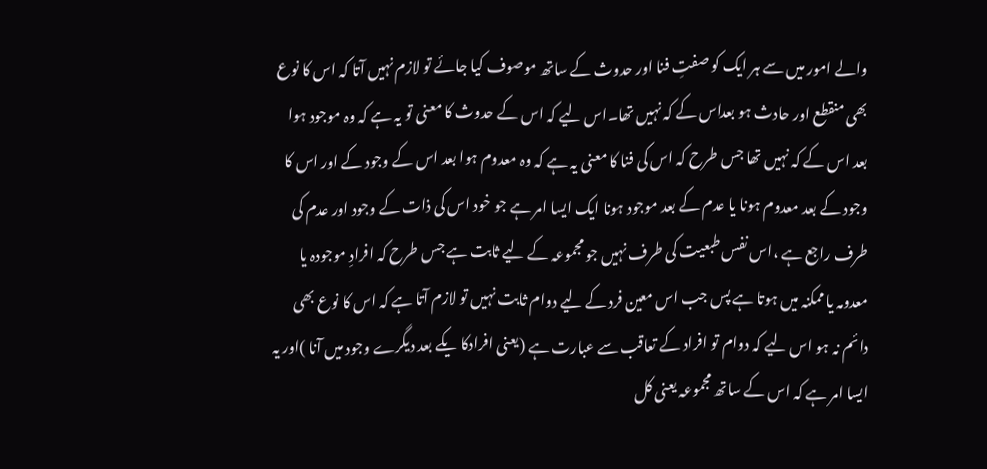والے امور میں سے ہر ایک کو صفتِ فنا اور حدوث کے ساتھ موصوف کیا جائے تو لازم نہیں آتا کہ اس کا نوع بھی منقطع اور حادث ہو بعداس کے کہ نہیں تھا۔اس لیے کہ اس کے حدوث کا معنی تو یہ ہے کہ وہ موجود ہوا بعد اس کے کہ نہیں تھا جس طرح کہ اس کی فنا کا معنی یہ ہے کہ وہ معدوم ہوا بعد اس کے وجود کے اور اس کا وجود کے بعد معدوم ہونا یا عدم کے بعد موجود ہونا ایک ایسا امر ہے جو خود اس کی ذات کے وجود اور عدم کی طرف راجع ہے ،اس نفس طبعیت کی طرف نہیں جو مجموعہ کے لیے ثابت ہے جس طرح کہ افرادِ موجودہ یا معدومہ یا ممکنہ میں ہوتا ہے پس جب اس معین فرد کے لیے دوام ثابت نہیں تو لازم آتا ہے کہ اس کا نوع بھی دائم نہ ہو اس لیے کہ دوام تو افراد کے تعاقب سے عبارت ہے (یعنی افرادکا یکے بعد دیگرے وجود میں آنا )اور یہ ایسا امر ہے کہ اس کے ساتھ مجموعہ یعنی کل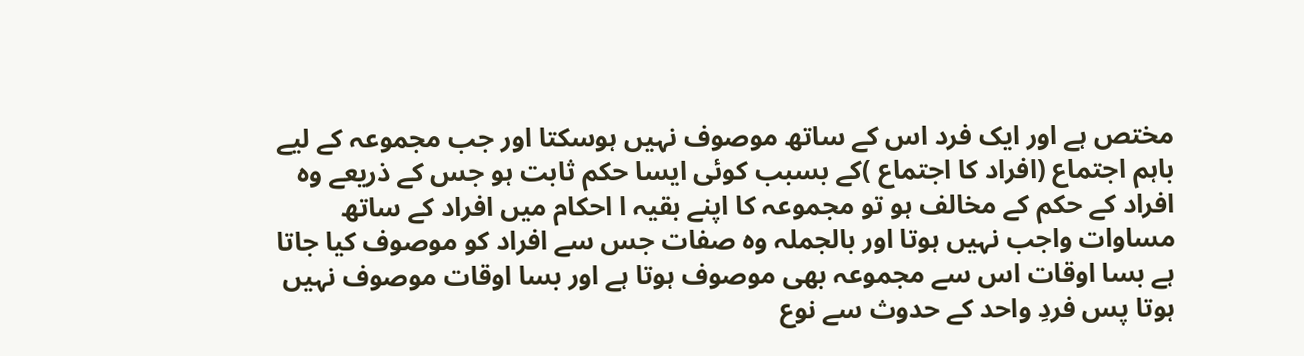مختص ہے اور ایک فرد اس کے ساتھ موصوف نہیں ہوسکتا اور جب مجموعہ کے لیے باہم اجتماع (افراد کا اجتماع )کے بسبب کوئی ایسا حکم ثابت ہو جس کے ذریعے وہ افراد کے حکم کے مخالف ہو تو مجموعہ کا اپنے بقیہ ا احکام میں افراد کے ساتھ مساوات واجب نہیں ہوتا اور بالجملہ وہ صفات جس سے افراد کو موصوف کیا جاتا ہے بسا اوقات اس سے مجموعہ بھی موصوف ہوتا ہے اور بسا اوقات موصوف نہیں ہوتا پس فردِ واحد کے حدوث سے نوع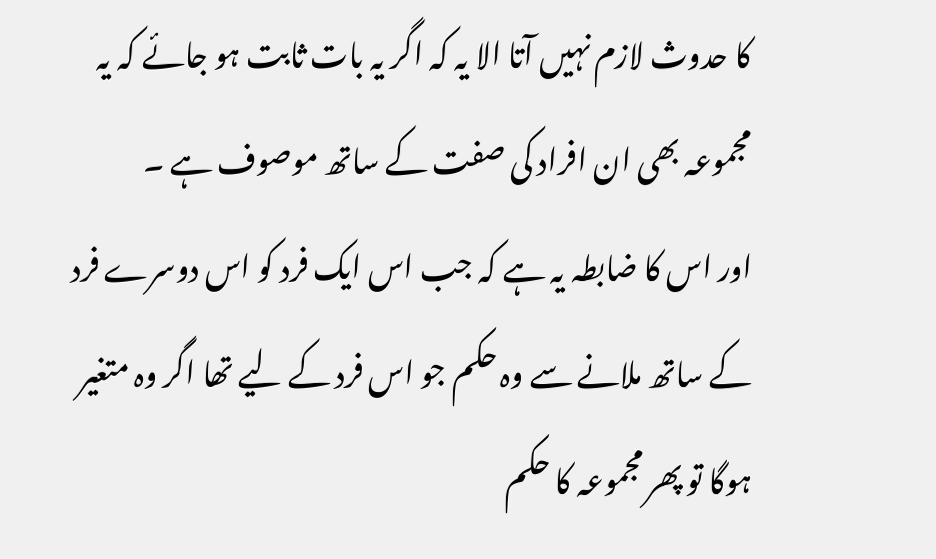کا حدوث لازم نہیں آتا الا یہ کہ اگر یہ بات ثابت ہو جائے کہ یہ مجموعہ بھی ان افراد کی صفت کے ساتھ موصوف ہے ۔
اور اس کا ضابطہ یہ ہے کہ جب اس ایک فرد کو اس دوسرے فرد کے ساتھ ملانے سے وہ حکم جو اس فرد کے لیے تھا اگر وہ متغیر ہوگا تو پھر مجموعہ کا حکم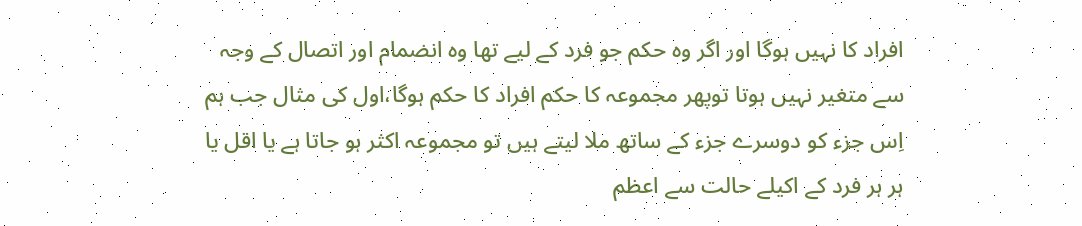افراد کا نہیں ہوگا اور اگر وہ حکم جو فرد کے لیے تھا وہ انضمام اور اتصال کے وجہ سے متغیر نہیں ہوتا توپھر مجموعہ کا حکم افراد کا حکم ہوگا،اول کی مثال جب ہم اِس جزء کو دوسرے جزء کے ساتھ ملا لیتے ہیں تو مجموعہ اکثر ہو جاتا ہے یا اقل یا ہر ہر فرد کے اکیلے حالت سے اعظم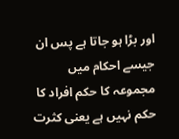اور بڑا ہو جاتا ہے پس ان جیسے احکام میں مجموعہ کا حکم افراد کا حکم نہیں ہے یعنی کثرت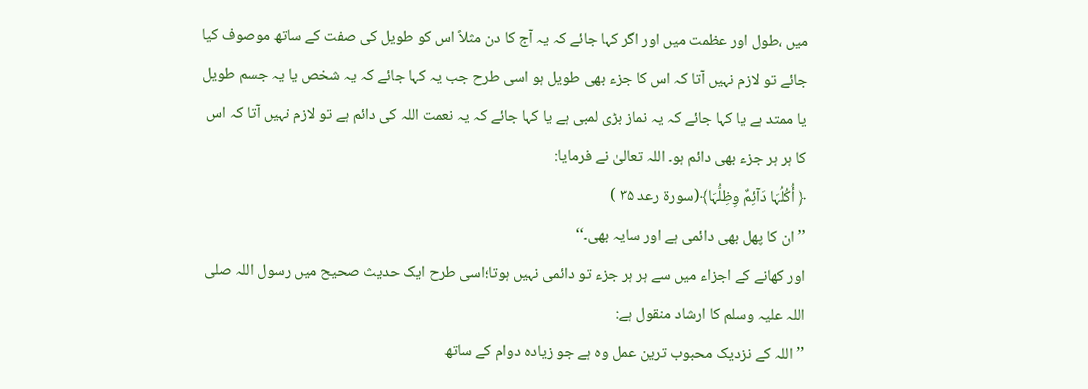میں ،طول اور عظمت میں اور اگر کہا جائے کہ یہ آج کا دن مثلاً اس کو طویل کی صفت کے ساتھ موصوف کیا جائے تو لازم نہیں آتا کہ اس کا جزء بھی طویل ہو اسی طرح جب یہ کہا جائے کہ یہ شخص یا یہ جسم طویل یا ممتد ہے یا کہا جائے کہ یہ نماز بڑی لمبی ہے یا کہا جائے کہ یہ نعمت اللہ کی دائم ہے تو لازم نہیں آتا کہ اس کا ہر ہر جزء بھی دائم ہو۔ اللہ تعالیٰ نے فرمایا:
﴿ أُکُلُہَا دَآئِمٌ وِظِلُّہَا﴾(سورۃ رعد ۳۵ )
’’ان کا پھل بھی دائمی ہے اور سایہ بھی۔‘‘
اور کھانے کے اجزاء میں سے ہر ہر جزء تو دائمی نہیں ہوتا؛اسی طرح ایک حدیث صحیح میں رسول اللہ صلی اللہ علیہ وسلم کا ارشاد منقول ہے:
’’ اللہ کے نزدیک محبوب ترین عمل وہ ہے جو زیادہ دوام کے ساتھ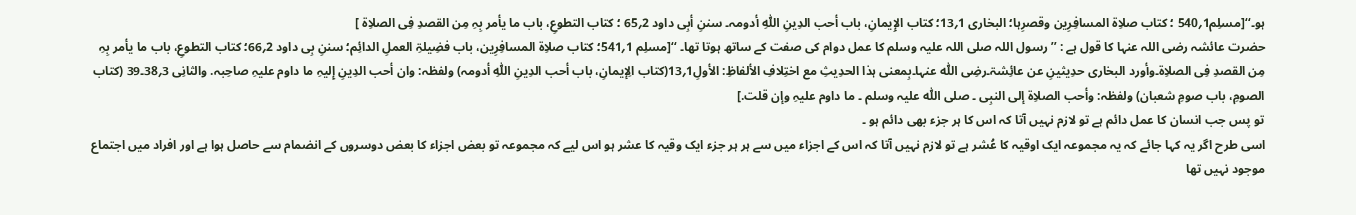ہو۔‘‘[مسلِم1؍540 ؛ کتاب صلاِۃ المسافِرِین وقصرِہا؛ البخاری 1؍13؛ کتاب الإِیمانِ، باب أحب الدِینِ اللّٰہِ أدومہ۔ سننِ أبِی داود 2؍65 ؛ کتاب التطوعِ، باب ما یأمر بِہِ مِن القصدِ فِی الصلاِۃ ]
حضرت عائشہ رضی اللہ عنہا کا قول ہے : ’’ رسول اللہ صلی اللہ علیہ وسلم کا عمل دوام کی صفت کے ساتھ ہوتا تھا۔ ‘‘[مسلِم 1؍541؛ کتاب صلاِۃ المسافِرِین، باب فضِیلۃِ العملِ الدائِم؛ سننِ بِی داود 2؍66؛ کتاب التطوعِ، باب ما یأمر بِہِ مِن القصدِ فِی الصلاِۃ۔وأورد البخاری حدِیثینِ عن عائِشۃ۔رضِی اللّٰہ عنہا۔بِمعنی ہذا الحدِیثِ مع اختِلافِ الألفاظِ: الأولِ1؍13(کتاب الِإیمانِ، باب أحب الدِینِ اللّٰہِ أدومہ) ولفظہ: وان أحب الدِینِ إِلیہِ ما داوم علیہِ صاحِبہ. والثانِی 3؍38۔39 (کتاب الصومِ، باب صومِ شعبان) ولفظہ: وأحب الصلاِۃ إلی النبِی ۔ صلی اللّٰہ علیہ وسلم ۔ ما داوم علیہِ وإن قلت.]
تو پس جب انسان کا عمل دائم ہے تو لازم نہیں آتا کہ اس کا ہر جزء بھی دائم ہو ۔
اسی طرح اگر یہ کہا جائے کہ یہ مجموعہ ایک اوقیہ کا عُشر ہے تو لازم نہیں آتا کہ اس کے اجزاء میں سے ہر ہر جزء ایک وقیہ کا عشر ہو اس لیے کہ مجموعہ تو بعض اجزاء کا بعض دوسروں کے انضمام سے حاصل ہوا ہے اور افراد میں اجتماع موجود نہیں تھا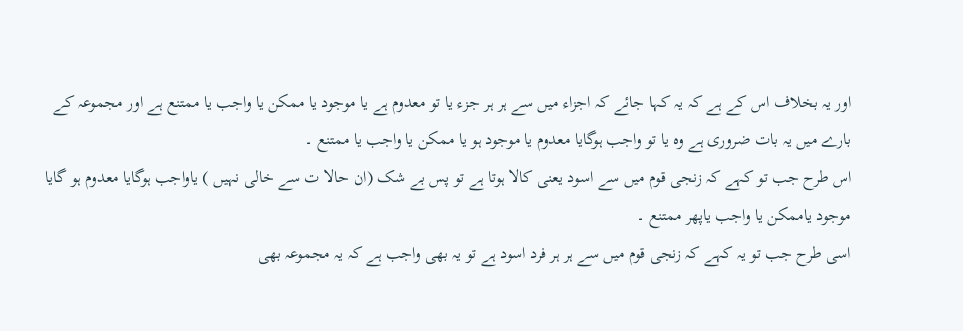اور یہ بخلاف اس کے ہے کہ یہ کہا جائے کہ اجزاء میں سے ہر ہر جزء یا تو معدوم ہے یا موجود یا ممکن یا واجب یا ممتنع ہے اور مجموعہ کے بارے میں یہ بات ضروری ہے وہ یا تو واجب ہوگایا معدوم یا موجود ہو یا ممکن یا واجب یا ممتنع ۔
اس طرح جب تو کہے کہ زنجی قوم میں سے اسود یعنی کالا ہوتا ہے تو پس بے شک (ان حالا ت سے خالی نہیں ) یاواجب ہوگایا معدوم ہو گایا موجود یاممکن یا واجب یاپھر ممتنع ۔
اسی طرح جب تو یہ کہے کہ زنجی قوم میں سے ہر ہر فرد اسود ہے تو یہ بھی واجب ہے کہ یہ مجموعہ بھی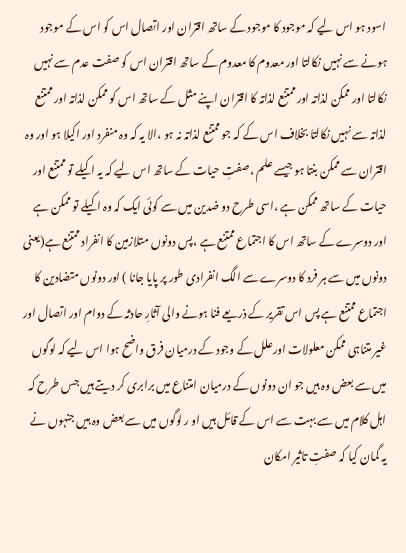اسود ہو اس لیے کہ موجود کا موجود کے ساتھ اقتران اور اتصال اس کو اس کے موجود ہونے سے نہیں نکالتا اور معدوم کا معدوم کے ساتھ اقتران اس کو صفت عدم سے نہیں نکالتا اور ممکن لذاتہ اور ممتنع لذاتہ کا اقتران اپنے مثل کے ساتھ اس کو ممکن لذاتہ اور ممتنع لذاتہ سے نہیں نکالتا بخلاف اس کے کہ جو ممتنع لذاتہ نہ ہو ،الا یہ کہ وہ منفرد اور اکیلا ہو اور وہ اقتران سے ممکن بنتا ہو جیسے علم ،صفتِ حیات کے ساتھ اس لیے کہ یہ اکیلے تو ممتنع اور حیات کے ساتھ ممکن ہے ،اسی طرح دو ضدین میں سے کوئی ایک کہ وہ اکیلے تو ممکن ہے اور دوسرے کے ساتھ اس کا اجتماع ممتنع ہے ،پس دونوں متلازمین کا انفراد ممتنع ہے(یعنی دونوں میں سے ہر فرد کا دوسرے سے الگ انفرادی طور پر پایا جانا ) اور دونوں متضادین کا اجتماع ممتنع ہے پس اس تقریر کے ذریعے فنا ہونے والی آثارِ حادثہ کے دوام اور اتصال اور غیر متناہی ممکن معلولات اورعلل کے وجود کے درمیان فرق واضح ہوا اس لیے کہ لوگوں میں سے بعض وہ ہیں جو ان دونوں کے درمیان امتناع میں برابری کر دیتے ہیں جس طرح کہ اہل کلام میں سے بہت سے اس کے قائل ہیں او ر لوگوں میں سے بعض وہ ہیں جنہوں نے یہ گمان کیا کہ صفتِ تاثیر امکان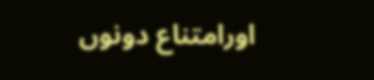اورامتناع دونوں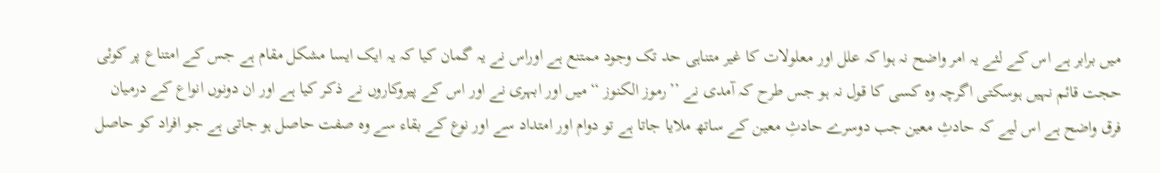میں برابر ہے اس کے لئے یہ امر واضح نہ ہوا کہ علل اور معلولات کا غیر متناہی حد تک وجود ممتنع ہے اوراس نے یہ گمان کیا کہ یہ ایک ایسا مشکل مقام ہے جس کے امتناع پر کوئی حجت قائم نہیں ہوسکتی اگرچہ وہ کسی کا قول نہ ہو جس طرح کہ آمدی نے ’’رموز الکنوز ‘‘میں اور ابہری نے اور اس کے پیروکاروں نے ذکر کیا ہے اور ان دونوں انواع کے درمیان فرق واضح ہے اس لیے کہ حادثِ معین جب دوسرے حادثِ معین کے ساتھ ملایا جاتا ہے تو دوام اور امتداد سے اور نوع کے بقاء سے وہ صفت حاصل ہو جاتی ہے جو افراد کو حاصل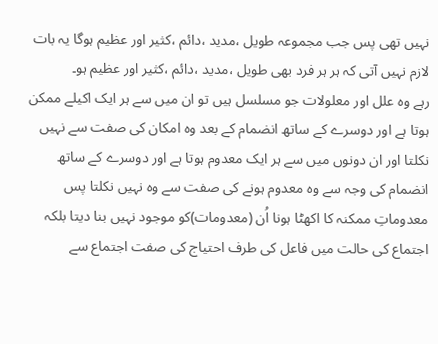نہیں تھی پس جب مجموعہ طویل ،مدید ،دائم ،کثیر اور عظیم ہوگا یہ بات لازم نہیں آتی کہ ہر ہر فرد بھی طویل ،مدید ،دائم ،کثیر اور عظیم ہو۔
رہے وہ علل اور معلولات جو مسلسل ہیں تو ان میں سے ہر ایک اکیلے ممکن ہوتا ہے اور دوسرے کے ساتھ انضمام کے بعد وہ امکان کی صفت سے نہیں نکلتا اور ان دونوں میں سے ہر ایک معدوم ہوتا ہے اور دوسرے کے ساتھ انضمام کی وجہ سے وہ معدوم ہونے کی صفت سے وہ نہیں نکلتا پس معدوماتِ ممکنہ کا اکھٹا ہونا اُن (معدومات)کو موجود نہیں بنا دیتا بلکہ اجتماع کی حالت میں فاعل کی طرف احتیاج کی صفت اجتماع سے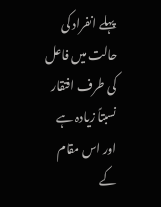پہلے انفراد کی حالت میں فاعل کی طرف افتقار نسبتاً زیادہ ہے اور اس مقام کے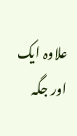علاوہ ایک اور جگہ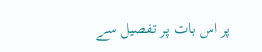پر اس بات پر تفصیل سے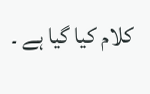کلام کیا گیا ہے ۔